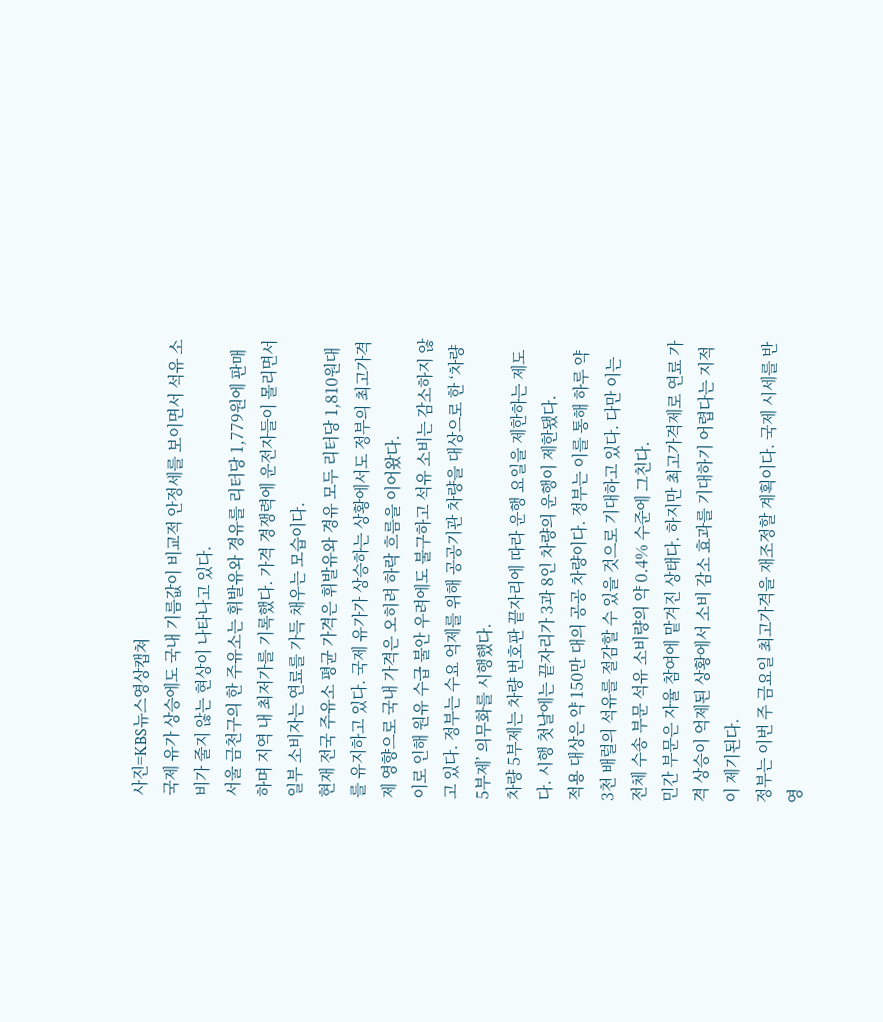사진=KBS뉴스영상캡쳐
국제 유가 상승에도 국내 기름값이 비교적 안정세를 보이면서 석유 소비가 줄지 않는 현상이 나타나고 있다.
서울 금천구의 한 주유소는 휘발유와 경유를 리터당 1,779원에 판매하며 지역 내 최저가를 기록했다. 가격 경쟁력에 운전자들이 몰리면서 일부 소비자는 연료를 가득 채우는 모습이다.
현재 전국 주유소 평균 가격은 휘발유와 경유 모두 리터당 1,810원대를 유지하고 있다. 국제 유가가 상승하는 상황에서도 정부의 최고가격제 영향으로 국내 가격은 오히려 하락 흐름을 이어왔다.
이로 인해 원유 수급 불안 우려에도 불구하고 석유 소비는 감소하지 않고 있다. 정부는 수요 억제를 위해 공공기관 차량을 대상으로 한 ‘차량 5부제’ 의무화를 시행했다.
차량 5부제는 차량 번호판 끝자리에 따라 운행 요일을 제한하는 제도다. 시행 첫날에는 끝자리가 3과 8인 차량의 운행이 제한됐다.
적용 대상은 약 150만 대의 공공 차량이다. 정부는 이를 통해 하루 약 3천 배럴의 석유를 절감할 수 있을 것으로 기대하고 있다. 다만 이는 전체 수송 부문 석유 소비량의 약 0.4% 수준에 그친다.
민간 부문은 자율 참여에 맡겨진 상태다. 하지만 최고가격제로 연료 가격 상승이 억제된 상황에서 소비 감소 효과를 기대하기 어렵다는 지적이 제기된다.
정부는 이번 주 금요일 최고가격을 재조정할 계획이다. 국제 시세를 반영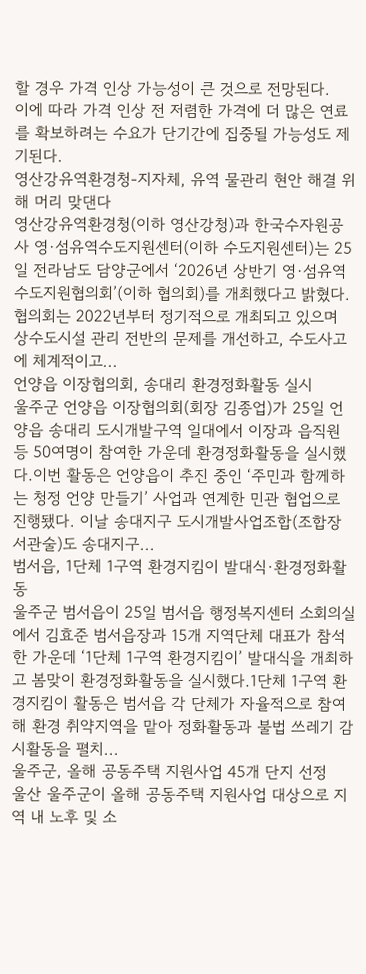할 경우 가격 인상 가능성이 큰 것으로 전망된다.
이에 따라 가격 인상 전 저렴한 가격에 더 많은 연료를 확보하려는 수요가 단기간에 집중될 가능성도 제기된다.
영산강유역환경청-지자체, 유역 물관리 현안 해결 위해 머리 맞댄다
영산강유역환경청(이하 영산강청)과 한국수자원공사 영·섬유역수도지원센터(이하 수도지원센터)는 25일 전라남도 담양군에서 ‘2026년 상반기 영·섬유역수도지원협의회’(이하 협의회)를 개최했다고 밝혔다.협의회는 2022년부터 정기적으로 개최되고 있으며 상수도시설 관리 전반의 문제를 개선하고, 수도사고에 체계적이고...
언양읍 이장협의회, 송대리 환경정화활동 실시
울주군 언양읍 이장협의회(회장 김종업)가 25일 언양읍 송대리 도시개발구역 일대에서 이장과 읍직원 등 50여명이 참여한 가운데 환경정화활동을 실시했다.이번 활동은 언양읍이 추진 중인 ‘주민과 함께하는 청정 언양 만들기’ 사업과 연계한 민관 협업으로 진행됐다. 이날 송대지구 도시개발사업조합(조합장 서관술)도 송대지구...
범서읍, 1단체 1구역 환경지킴이 발대식·환경정화활동
울주군 범서읍이 25일 범서읍 행정복지센터 소회의실에서 김효준 범서읍장과 15개 지역단체 대표가 참석한 가운데 ‘1단체 1구역 환경지킴이’ 발대식을 개최하고 봄맞이 환경정화활동을 실시했다.1단체 1구역 환경지킴이 활동은 범서읍 각 단체가 자율적으로 참여해 환경 취약지역을 맡아 정화활동과 불법 쓰레기 감시활동을 펼치...
울주군, 올해 공동주택 지원사업 45개 단지 선정
울산 울주군이 올해 공동주택 지원사업 대상으로 지역 내 노후 및 소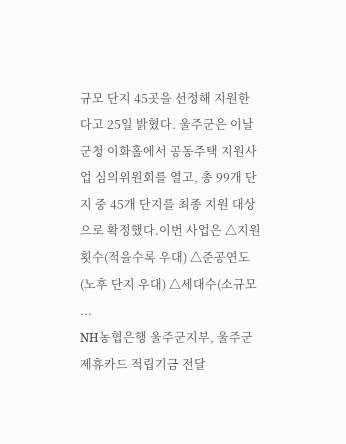규모 단지 45곳을 선정해 지원한다고 25일 밝혔다. 울주군은 이날 군청 이화홀에서 공동주택 지원사업 심의위원회를 열고, 총 99개 단지 중 45개 단지를 최종 지원 대상으로 확정했다.이번 사업은 △지원 횟수(적을수록 우대) △준공연도(노후 단지 우대) △세대수(소규모 ...
NH농협은행 울주군지부, 울주군 제휴카드 적립기금 전달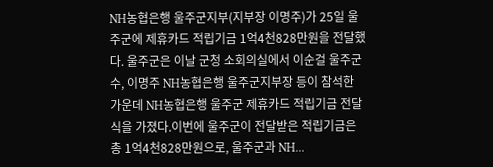NH농협은행 울주군지부(지부장 이명주)가 25일 울주군에 제휴카드 적립기금 1억4천828만원을 전달했다. 울주군은 이날 군청 소회의실에서 이순걸 울주군수, 이명주 NH농협은행 울주군지부장 등이 참석한 가운데 NH농협은행 울주군 제휴카드 적립기금 전달식을 가졌다.이번에 울주군이 전달받은 적립기금은 총 1억4천828만원으로, 울주군과 NH...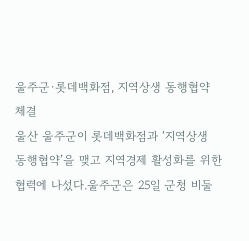울주군·롯데백화점, 지역상생 동행협약 체결
울산 울주군이 롯데백화점과 ‘지역상생 동행협약’을 맺고 지역경제 활성화를 위한 협력에 나섰다.울주군은 25일 군청 비둘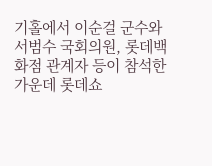기홀에서 이순걸 군수와 서범수 국회의원, 롯데백화점 관계자 등이 참석한 가운데 롯데쇼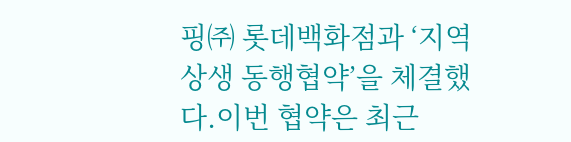핑㈜ 롯데백화점과 ‘지역상생 동행협약’을 체결했다.이번 협약은 최근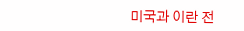미국과 이란 전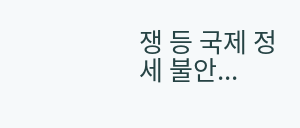쟁 등 국제 정세 불안...